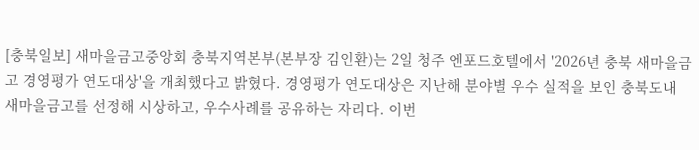[충북일보] 새마을금고중앙회 충북지역본부(본부장 김인환)는 2일 청주 엔포드호텔에서 '2026년 충북 새마을금고 경영평가 연도대상'을 개최했다고 밝혔다. 경영평가 연도대상은 지난해 분야별 우수 실적을 보인 충북도내 새마을금고를 선정해 시상하고, 우수사례를 공유하는 자리다. 이번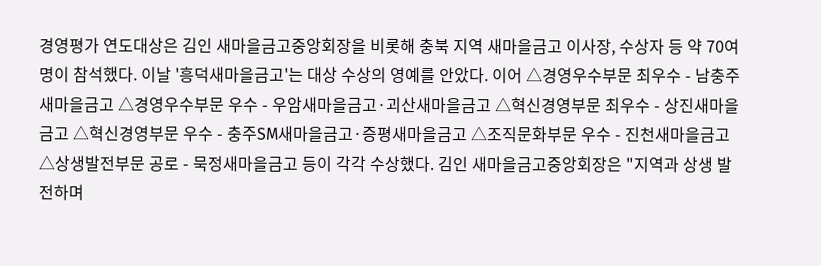경영평가 연도대상은 김인 새마을금고중앙회장을 비롯해 충북 지역 새마을금고 이사장, 수상자 등 약 70여 명이 참석했다. 이날 '흥덕새마을금고'는 대상 수상의 영예를 안았다. 이어 △경영우수부문 최우수 - 남충주새마을금고 △경영우수부문 우수 - 우암새마을금고·괴산새마을금고 △혁신경영부문 최우수 - 상진새마을금고 △혁신경영부문 우수 - 충주SM새마을금고·증평새마을금고 △조직문화부문 우수 - 진천새마을금고 △상생발전부문 공로 - 묵정새마을금고 등이 각각 수상했다. 김인 새마을금고중앙회장은 "지역과 상생 발전하며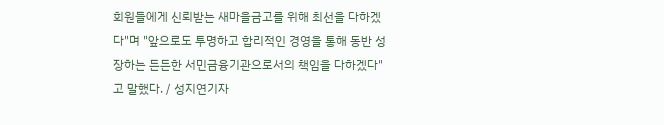회원들에게 신뢰받는 새마을금고를 위해 최선을 다하겠다"며 "앞으로도 투명하고 합리적인 경영을 통해 동반 성장하는 든든한 서민금융기관으로서의 책임을 다하겠다"고 말했다. / 성지연기자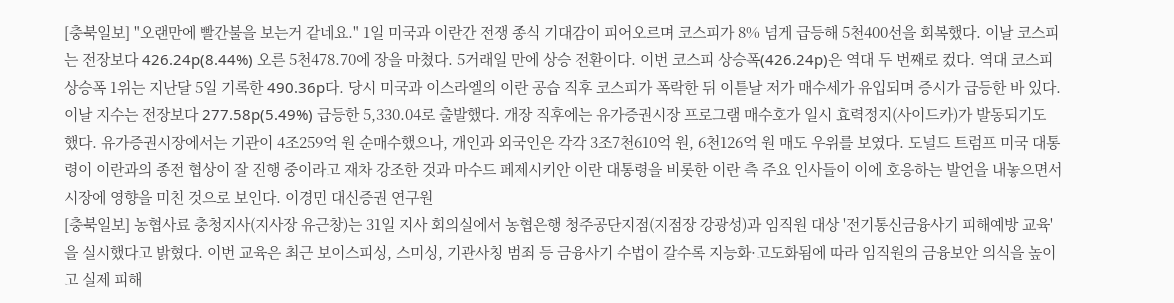[충북일보] "오랜만에 빨간불을 보는거 같네요." 1일 미국과 이란간 전쟁 종식 기대감이 피어오르며 코스피가 8% 넘게 급등해 5천400선을 회복했다. 이날 코스피는 전장보다 426.24p(8.44%) 오른 5천478.70에 장을 마쳤다. 5거래일 만에 상승 전환이다. 이번 코스피 상승폭(426.24p)은 역대 두 번째로 컸다. 역대 코스피 상승폭 1위는 지난달 5일 기록한 490.36p다. 당시 미국과 이스라엘의 이란 공습 직후 코스피가 폭락한 뒤 이튿날 저가 매수세가 유입되며 증시가 급등한 바 있다. 이날 지수는 전장보다 277.58p(5.49%) 급등한 5,330.04로 출발했다. 개장 직후에는 유가증권시장 프로그램 매수호가 일시 효력정지(사이드카)가 발동되기도 했다. 유가증권시장에서는 기관이 4조259억 원 순매수했으나, 개인과 외국인은 각각 3조7천610억 원, 6천126억 원 매도 우위를 보였다. 도널드 트럼프 미국 대통령이 이란과의 종전 협상이 잘 진행 중이라고 재차 강조한 것과 마수드 페제시키안 이란 대통령을 비롯한 이란 측 주요 인사들이 이에 호응하는 발언을 내놓으면서 시장에 영향을 미친 것으로 보인다. 이경민 대신증권 연구원
[충북일보] 농협사료 충청지사(지사장 유근창)는 31일 지사 회의실에서 농협은행 청주공단지점(지점장 강광성)과 임직원 대상 '전기통신금융사기 피해예방 교육'을 실시했다고 밝혔다. 이번 교육은 최근 보이스피싱, 스미싱, 기관사칭 범죄 등 금융사기 수법이 갈수록 지능화·고도화됨에 따라 임직원의 금융보안 의식을 높이고 실제 피해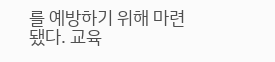를 예방하기 위해 마련됐다. 교육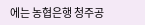에는 농협은행 청주공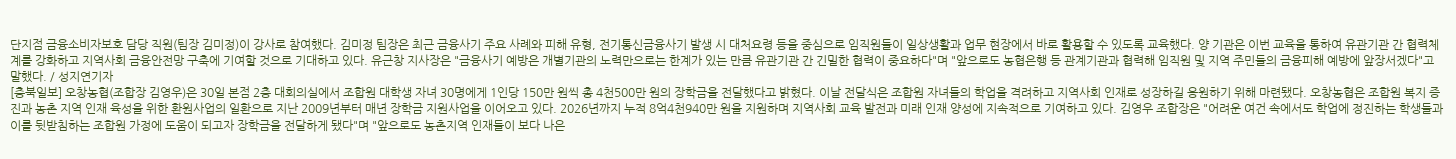단지점 금융소비자보호 담당 직원(팀장 김미정)이 강사로 참여했다. 김미정 팀장은 최근 금융사기 주요 사례와 피해 유형, 전기통신금융사기 발생 시 대처요령 등을 중심으로 임직원들이 일상생활과 업무 현장에서 바로 활용할 수 있도록 교육했다. 양 기관은 이번 교육을 통하여 유관기관 간 협력체계를 강화하고 지역사회 금융안전망 구축에 기여할 것으로 기대하고 있다. 유근창 지사장은 "금융사기 예방은 개별기관의 노력만으로는 한계가 있는 만큼 유관기관 간 긴밀한 협력이 중요하다"며 "앞으로도 농협은행 등 관계기관과 협력해 임직원 및 지역 주민들의 금융피해 예방에 앞장서겠다"고 말했다. / 성지연기자
[충북일보] 오창농협(조합장 김영우)은 30일 본점 2층 대회의실에서 조합원 대학생 자녀 30명에게 1인당 150만 원씩 총 4천500만 원의 장학금을 전달했다고 밝혔다. 이날 전달식은 조합원 자녀들의 학업을 격려하고 지역사회 인재로 성장하길 응원하기 위해 마련됐다. 오창농협은 조합원 복지 증진과 농촌 지역 인재 육성을 위한 환원사업의 일환으로 지난 2009년부터 매년 장학금 지원사업을 이어오고 있다. 2026년까지 누적 8억4천940만 원을 지원하며 지역사회 교육 발전과 미래 인재 양성에 지속적으로 기여하고 있다. 김영우 조합장은 "어려운 여건 속에서도 학업에 정진하는 학생들과 이를 뒷받침하는 조합원 가정에 도움이 되고자 장학금을 전달하게 됐다"며 "앞으로도 농촌지역 인재들이 보다 나은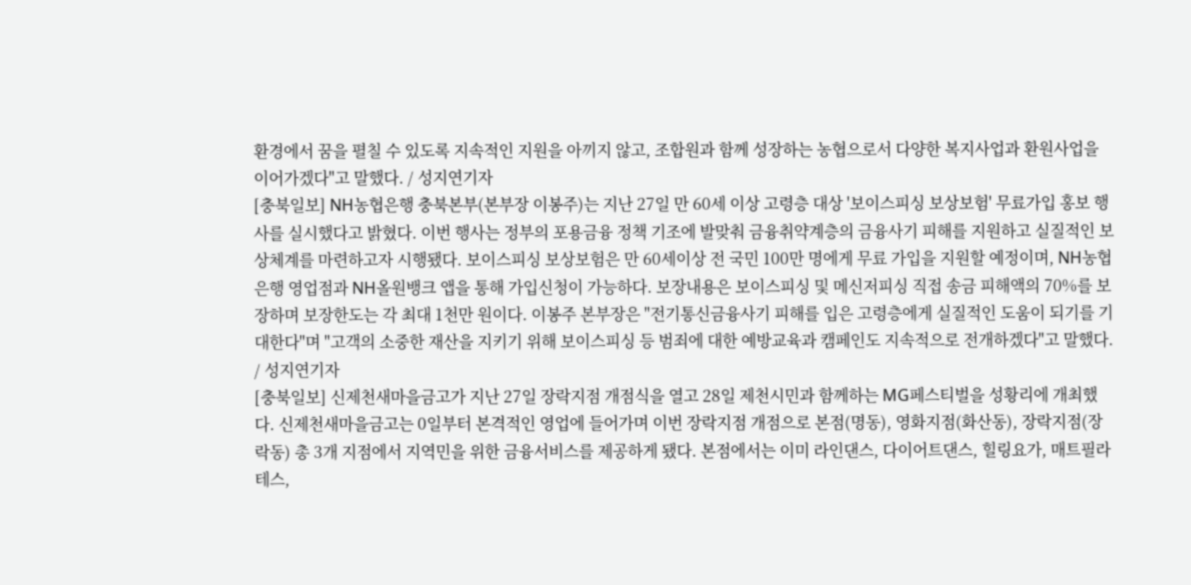환경에서 꿈을 펼칠 수 있도록 지속적인 지원을 아끼지 않고, 조합원과 함께 성장하는 농협으로서 다양한 복지사업과 환원사업을 이어가겠다"고 말했다. / 성지연기자
[충북일보] NH농협은행 충북본부(본부장 이봉주)는 지난 27일 만 60세 이상 고령층 대상 '보이스피싱 보상보험' 무료가입 홍보 행사를 실시했다고 밝혔다. 이번 행사는 정부의 포용금융 정책 기조에 발맞춰 금융취약계층의 금융사기 피해를 지원하고 실질적인 보상체계를 마련하고자 시행됐다. 보이스피싱 보상보험은 만 60세이상 전 국민 100만 명에게 무료 가입을 지원할 예정이며, NH농협은행 영업점과 NH올원뱅크 앱을 통해 가입신청이 가능하다. 보장내용은 보이스피싱 및 메신저피싱 직접 송금 피해액의 70%를 보장하며 보장한도는 각 최대 1천만 원이다. 이봉주 본부장은 "전기통신금융사기 피해를 입은 고령층에게 실질적인 도움이 되기를 기대한다"며 "고객의 소중한 재산을 지키기 위해 보이스피싱 등 범죄에 대한 예방교육과 캠페인도 지속적으로 전개하겠다"고 말했다. / 성지연기자
[충북일보] 신제천새마을금고가 지난 27일 장락지점 개점식을 열고 28일 제천시민과 함께하는 MG페스티벌을 성황리에 개최했다. 신제천새마을금고는 0일부터 본격적인 영업에 들어가며 이번 장락지점 개점으로 본점(명동), 영화지점(화산동), 장락지점(장락동) 총 3개 지점에서 지역민을 위한 금융서비스를 제공하게 됐다. 본점에서는 이미 라인댄스, 다이어트댄스, 힐링요가, 매트필라테스,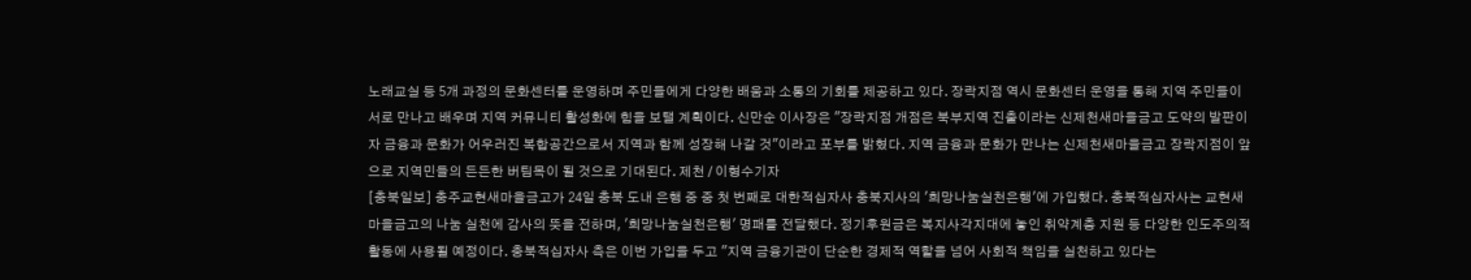노래교실 등 5개 과정의 문화센터를 운영하며 주민들에게 다양한 배움과 소통의 기회를 제공하고 있다. 장락지점 역시 문화센터 운영을 통해 지역 주민들이 서로 만나고 배우며 지역 커뮤니티 활성화에 힘을 보탤 계획이다. 신만순 이사장은 "장락지점 개점은 북부지역 진출이라는 신제천새마을금고 도약의 발판이자 금융과 문화가 어우러진 복합공간으로서 지역과 함께 성장해 나갈 것"이라고 포부를 밝혔다. 지역 금융과 문화가 만나는 신제천새마을금고 장락지점이 앞으로 지역민들의 든든한 버팀목이 될 것으로 기대된다. 제천 / 이형수기자
[충북일보] 충주교현새마을금고가 24일 충북 도내 은행 중 중 첫 번째로 대한적십자사 충북지사의 '희망나눔실천은행'에 가입했다. 충북적십자사는 교현새마을금고의 나눔 실천에 감사의 뜻을 전하며, '희망나눔실천은행' 명패를 전달했다. 정기후원금은 복지사각지대에 놓인 취약계층 지원 등 다양한 인도주의적 활동에 사용될 예정이다. 충북적십자사 측은 이번 가입을 두고 "지역 금융기관이 단순한 경제적 역할을 넘어 사회적 책임을 실천하고 있다는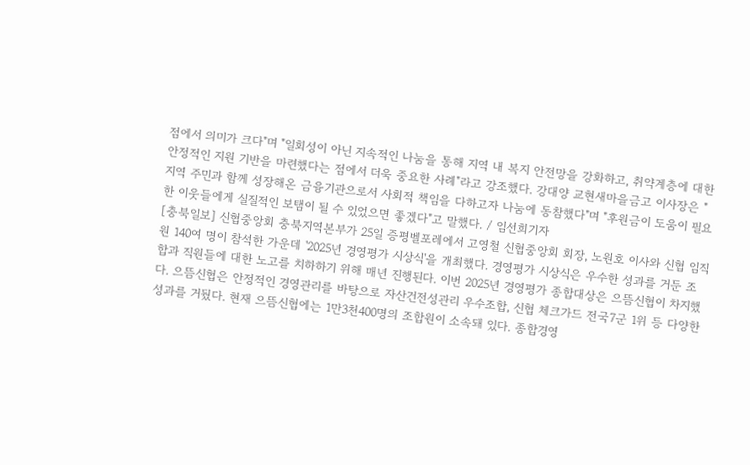점에서 의미가 크다"며 "일회성이 아닌 지속적인 나눔을 통해 지역 내 복지 안전망을 강화하고, 취약계층에 대한 안정적인 지원 기반을 마련했다는 점에서 더욱 중요한 사례"라고 강조했다. 강대양 교현새마을금고 이사장은 "지역 주민과 함께 성장해온 금융기관으로서 사회적 책임을 다하고자 나눔에 동참했다"며 "후원금이 도움이 필요한 이웃들에게 실질적인 보탬이 될 수 있었으면 좋겠다"고 말했다. / 임선희기자
[충북일보] 신협중앙회 충북지역본부가 25일 증평벨포레에서 고영철 신협중앙회 회장, 노원호 이사와 신협 임직원 140여 명이 참석한 가운데 '2025년 경영평가 시상식'을 개최했다. 경영평가 시상식은 우수한 성과를 거둔 조합과 직원들에 대한 노고를 치하하기 위해 매년 진행된다. 이번 2025년 경영평가 종합대상은 으뜸신협이 차지했다. 으뜸신협은 안정적인 경영관리를 바탕으로 자산건전성관리 우수조합, 신협 체크가드 전국7군 1위 등 다양한 성과를 거뒀다. 현재 으뜸신협에는 1만3천400명의 조합원이 소속돼 있다. 종합경영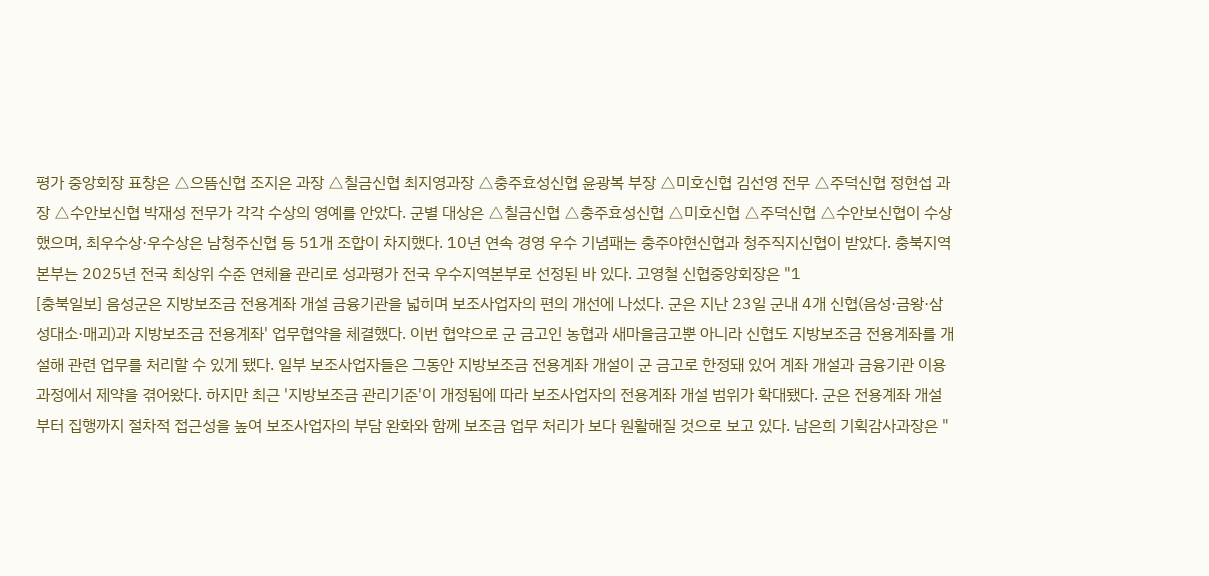평가 중앙회장 표창은 △으뜸신협 조지은 과장 △칠금신협 최지영과장 △충주효성신협 윤광복 부장 △미호신협 김선영 전무 △주덕신협 정현섭 과장 △수안보신협 박재성 전무가 각각 수상의 영예를 안았다. 군별 대상은 △칠금신협 △충주효성신협 △미호신협 △주덕신협 △수안보신협이 수상했으며, 최우수상·우수상은 남청주신협 등 51개 조합이 차지했다. 10년 연속 경영 우수 기념패는 충주야현신협과 청주직지신협이 받았다. 충북지역본부는 2025년 전국 최상위 수준 연체율 관리로 성과평가 전국 우수지역본부로 선정된 바 있다. 고영철 신협중앙회장은 "1
[충북일보] 음성군은 지방보조금 전용계좌 개설 금융기관을 넓히며 보조사업자의 편의 개선에 나섰다. 군은 지난 23일 군내 4개 신협(음성·금왕·삼성대소·매괴)과 지방보조금 전용계좌' 업무협약을 체결했다. 이번 협약으로 군 금고인 농협과 새마을금고뿐 아니라 신협도 지방보조금 전용계좌를 개설해 관련 업무를 처리할 수 있게 됐다. 일부 보조사업자들은 그동안 지방보조금 전용계좌 개설이 군 금고로 한정돼 있어 계좌 개설과 금융기관 이용 과정에서 제약을 겪어왔다. 하지만 최근 '지방보조금 관리기준'이 개정됨에 따라 보조사업자의 전용계좌 개설 범위가 확대됐다. 군은 전용계좌 개설부터 집행까지 절차적 접근성을 높여 보조사업자의 부담 완화와 함께 보조금 업무 처리가 보다 원활해질 것으로 보고 있다. 남은희 기획감사과장은 "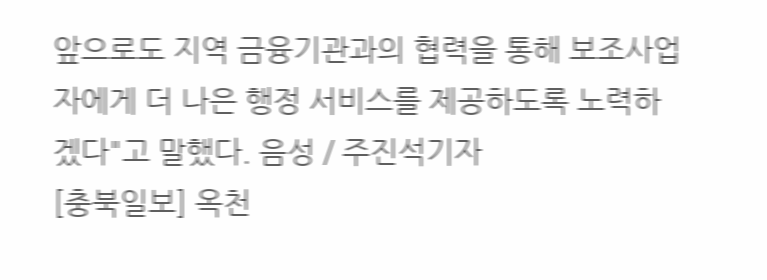앞으로도 지역 금융기관과의 협력을 통해 보조사업자에게 더 나은 행정 서비스를 제공하도록 노력하겠다"고 말했다. 음성 / 주진석기자
[충북일보] 옥천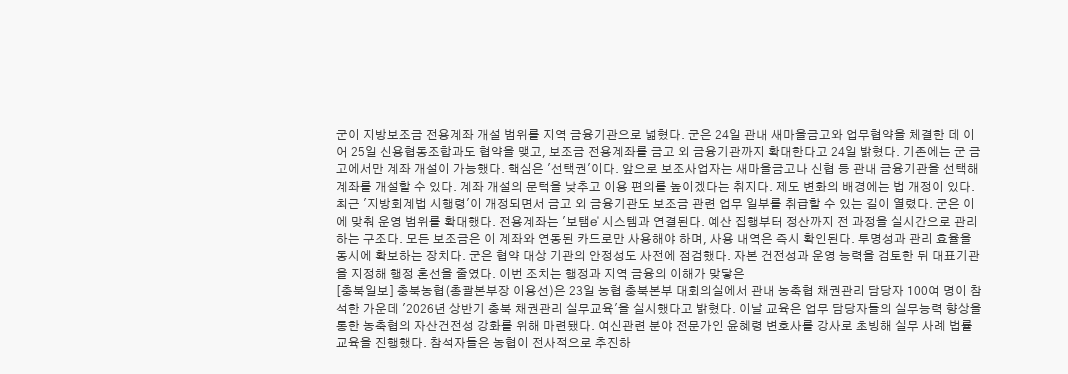군이 지방보조금 전용계좌 개설 범위를 지역 금융기관으로 넓혔다. 군은 24일 관내 새마을금고와 업무협약을 체결한 데 이어 25일 신용협동조합과도 협약을 맺고, 보조금 전용계좌를 금고 외 금융기관까지 확대한다고 24일 밝혔다. 기존에는 군 금고에서만 계좌 개설이 가능했다. 핵심은 '선택권'이다. 앞으로 보조사업자는 새마을금고나 신협 등 관내 금융기관을 선택해 계좌를 개설할 수 있다. 계좌 개설의 문턱을 낮추고 이용 편의를 높이겠다는 취지다. 제도 변화의 배경에는 법 개정이 있다. 최근 '지방회계법 시행령'이 개정되면서 금고 외 금융기관도 보조금 관련 업무 일부를 취급할 수 있는 길이 열렸다. 군은 이에 맞춰 운영 범위를 확대했다. 전용계좌는 '보탬e' 시스템과 연결된다. 예산 집행부터 정산까지 전 과정을 실시간으로 관리하는 구조다. 모든 보조금은 이 계좌와 연동된 카드로만 사용해야 하며, 사용 내역은 즉시 확인된다. 투명성과 관리 효율을 동시에 확보하는 장치다. 군은 협약 대상 기관의 안정성도 사전에 점검했다. 자본 건전성과 운영 능력을 검토한 뒤 대표기관을 지정해 행정 혼선을 줄였다. 이번 조치는 행정과 지역 금융의 이해가 맞닿은
[충북일보] 충북농협(총괄본부장 이용선)은 23일 농협 충북본부 대회의실에서 관내 농축협 채권관리 담당자 100여 명이 참석한 가운데 '2026년 상반기 충북 채권관리 실무교육'을 실시했다고 밝혔다. 이날 교육은 업무 담당자들의 실무능력 향상을 통한 농축협의 자산건전성 강화를 위해 마련됐다. 여신관련 분야 전문가인 윤혜령 변호사를 강사로 초빙해 실무 사례 법률 교육을 진행했다. 참석자들은 농협이 전사적으로 추진하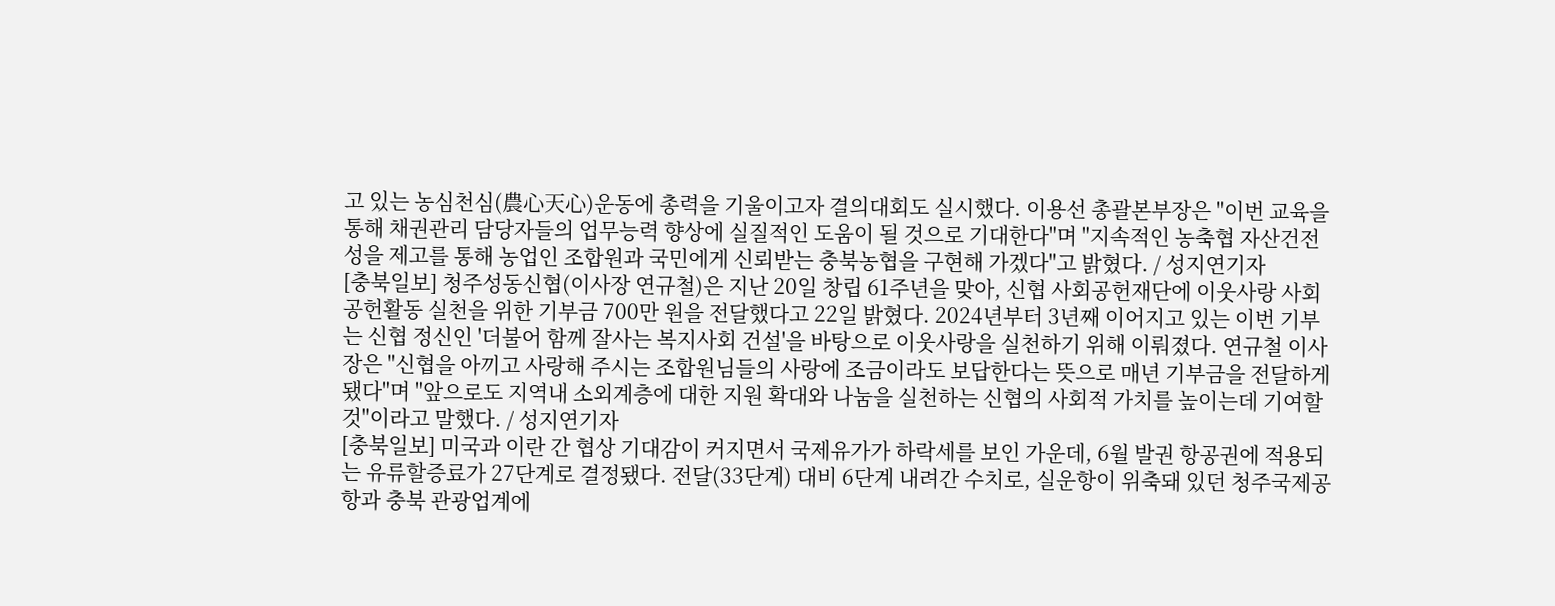고 있는 농심천심(農心天心)운동에 총력을 기울이고자 결의대회도 실시했다. 이용선 총괄본부장은 "이번 교육을 통해 채권관리 담당자들의 업무능력 향상에 실질적인 도움이 될 것으로 기대한다"며 "지속적인 농축협 자산건전성을 제고를 통해 농업인 조합원과 국민에게 신뢰받는 충북농협을 구현해 가겠다"고 밝혔다. / 성지연기자
[충북일보] 청주성동신협(이사장 연규철)은 지난 20일 창립 61주년을 맞아, 신협 사회공헌재단에 이웃사랑 사회공헌활동 실천을 위한 기부금 700만 원을 전달했다고 22일 밝혔다. 2024년부터 3년째 이어지고 있는 이번 기부는 신협 정신인 '더불어 함께 잘사는 복지사회 건설'을 바탕으로 이웃사랑을 실천하기 위해 이뤄졌다. 연규철 이사장은 "신협을 아끼고 사랑해 주시는 조합원님들의 사랑에 조금이라도 보답한다는 뜻으로 매년 기부금을 전달하게 됐다"며 "앞으로도 지역내 소외계층에 대한 지원 확대와 나눔을 실천하는 신협의 사회적 가치를 높이는데 기여할 것"이라고 말했다. / 성지연기자
[충북일보] 미국과 이란 간 협상 기대감이 커지면서 국제유가가 하락세를 보인 가운데, 6월 발권 항공권에 적용되는 유류할증료가 27단계로 결정됐다. 전달(33단계) 대비 6단계 내려간 수치로, 실운항이 위축돼 있던 청주국제공항과 충북 관광업계에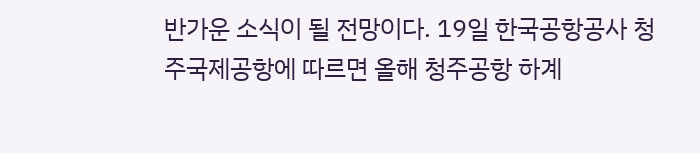반가운 소식이 될 전망이다. 19일 한국공항공사 청주국제공항에 따르면 올해 청주공항 하계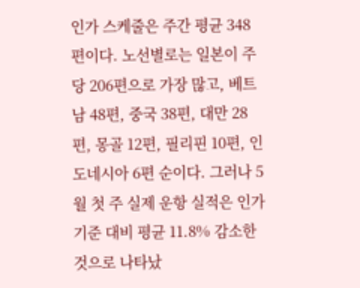인가 스케줄은 주간 평균 348편이다. 노선별로는 일본이 주당 206편으로 가장 많고, 베트남 48편, 중국 38편, 대만 28편, 몽골 12편, 필리핀 10편, 인도네시아 6편 순이다. 그러나 5월 첫 주 실제 운항 실적은 인가 기준 대비 평균 11.8% 감소한 것으로 나타났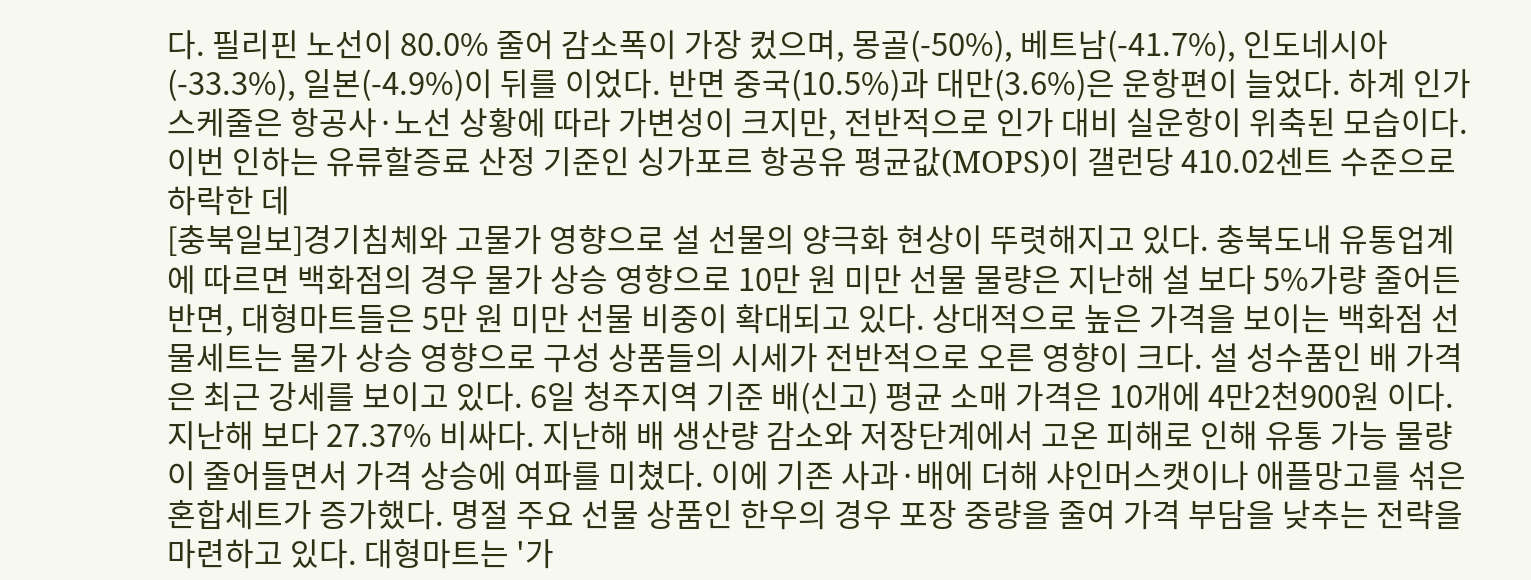다. 필리핀 노선이 80.0% 줄어 감소폭이 가장 컸으며, 몽골(-50%), 베트남(-41.7%), 인도네시아(-33.3%), 일본(-4.9%)이 뒤를 이었다. 반면 중국(10.5%)과 대만(3.6%)은 운항편이 늘었다. 하계 인가 스케줄은 항공사·노선 상황에 따라 가변성이 크지만, 전반적으로 인가 대비 실운항이 위축된 모습이다. 이번 인하는 유류할증료 산정 기준인 싱가포르 항공유 평균값(MOPS)이 갤런당 410.02센트 수준으로 하락한 데
[충북일보]경기침체와 고물가 영향으로 설 선물의 양극화 현상이 뚜렷해지고 있다. 충북도내 유통업계에 따르면 백화점의 경우 물가 상승 영향으로 10만 원 미만 선물 물량은 지난해 설 보다 5%가량 줄어든 반면, 대형마트들은 5만 원 미만 선물 비중이 확대되고 있다. 상대적으로 높은 가격을 보이는 백화점 선물세트는 물가 상승 영향으로 구성 상품들의 시세가 전반적으로 오른 영향이 크다. 설 성수품인 배 가격은 최근 강세를 보이고 있다. 6일 청주지역 기준 배(신고) 평균 소매 가격은 10개에 4만2천900원 이다. 지난해 보다 27.37% 비싸다. 지난해 배 생산량 감소와 저장단계에서 고온 피해로 인해 유통 가능 물량이 줄어들면서 가격 상승에 여파를 미쳤다. 이에 기존 사과·배에 더해 샤인머스캣이나 애플망고를 섞은 혼합세트가 증가했다. 명절 주요 선물 상품인 한우의 경우 포장 중량을 줄여 가격 부담을 낮추는 전략을 마련하고 있다. 대형마트는 '가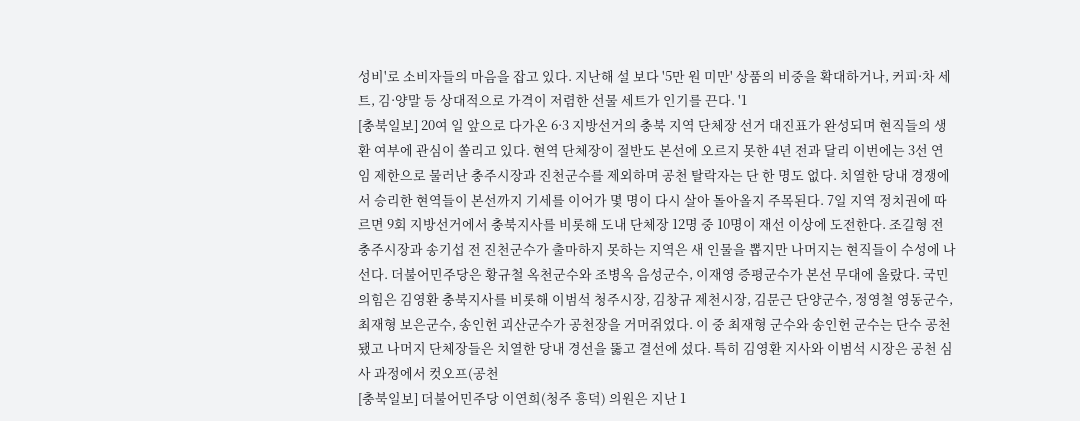성비'로 소비자들의 마음을 잡고 있다. 지난해 설 보다 '5만 원 미만' 상품의 비중을 확대하거나, 커피·차 세트, 김·양말 등 상대적으로 가격이 저렴한 선물 세트가 인기를 끈다. '1
[충북일보] 20여 일 앞으로 다가온 6·3 지방선거의 충북 지역 단체장 선거 대진표가 완성되며 현직들의 생환 여부에 관심이 쏠리고 있다. 현역 단체장이 절반도 본선에 오르지 못한 4년 전과 달리 이번에는 3선 연임 제한으로 물러난 충주시장과 진천군수를 제외하며 공천 탈락자는 단 한 명도 없다. 치열한 당내 경쟁에서 승리한 현역들이 본선까지 기세를 이어가 몇 명이 다시 살아 돌아올지 주목된다. 7일 지역 정치권에 따르면 9회 지방선거에서 충북지사를 비롯해 도내 단체장 12명 중 10명이 재선 이상에 도전한다. 조길형 전 충주시장과 송기섭 전 진천군수가 출마하지 못하는 지역은 새 인물을 뽑지만 나머지는 현직들이 수성에 나선다. 더불어민주당은 황규철 옥천군수와 조병옥 음성군수, 이재영 증평군수가 본선 무대에 올랐다. 국민의힘은 김영환 충북지사를 비롯해 이범석 청주시장, 김창규 제천시장, 김문근 단양군수, 정영철 영동군수, 최재형 보은군수, 송인헌 괴산군수가 공천장을 거머쥐었다. 이 중 최재형 군수와 송인헌 군수는 단수 공천됐고 나머지 단체장들은 치열한 당내 경선을 뚫고 결선에 섰다. 특히 김영환 지사와 이범석 시장은 공천 심사 과정에서 컷오프(공천
[충북일보] 더불어민주당 이연희(청주 흥덕) 의원은 지난 1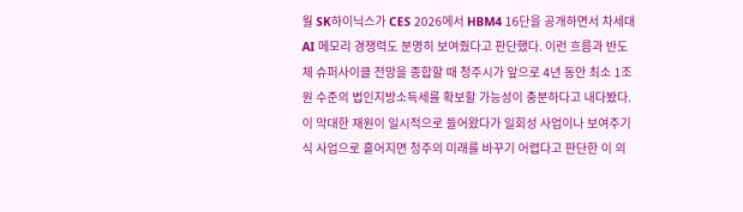월 SK하이닉스가 CES 2026에서 HBM4 16단을 공개하면서 차세대 AI 메모리 경쟁력도 분명히 보여줬다고 판단했다. 이런 흐름과 반도체 슈퍼사이클 전망을 종합할 때 청주시가 앞으로 4년 동안 최소 1조원 수준의 법인지방소득세를 확보할 가능성이 충분하다고 내다봤다. 이 막대한 재원이 일시적으로 들어왔다가 일회성 사업이나 보여주기식 사업으로 흩어지면 청주의 미래를 바꾸기 어렵다고 판단한 이 의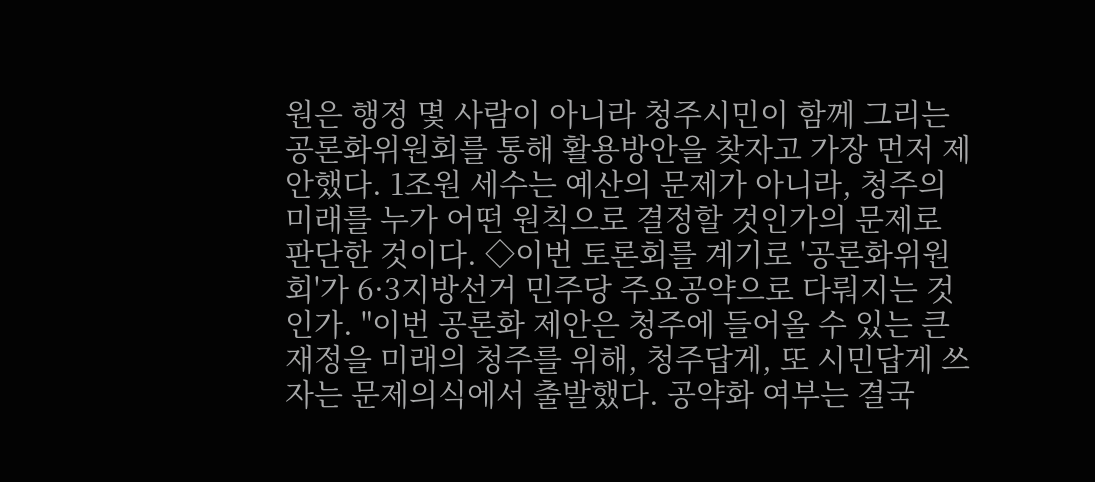원은 행정 몇 사람이 아니라 청주시민이 함께 그리는 공론화위원회를 통해 활용방안을 찾자고 가장 먼저 제안했다. 1조원 세수는 예산의 문제가 아니라, 청주의 미래를 누가 어떤 원칙으로 결정할 것인가의 문제로 판단한 것이다. ◇이번 토론회를 계기로 '공론화위원회'가 6·3지방선거 민주당 주요공약으로 다뤄지는 것인가. "이번 공론화 제안은 청주에 들어올 수 있는 큰 재정을 미래의 청주를 위해, 청주답게, 또 시민답게 쓰자는 문제의식에서 출발했다. 공약화 여부는 결국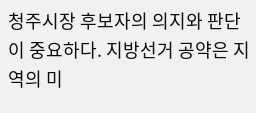청주시장 후보자의 의지와 판단이 중요하다. 지방선거 공약은 지역의 미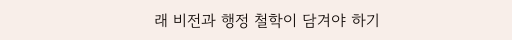래 비전과 행정 철학이 담겨야 하기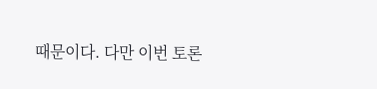때문이다. 다만 이번 토론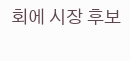회에 시장 후보